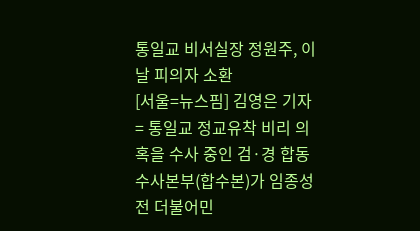통일교 비서실장 정원주, 이날 피의자 소환
[서울=뉴스핌] 김영은 기자 = 통일교 정교유착 비리 의혹을 수사 중인 검·경 합동수사본부(합수본)가 임종성 전 더불어민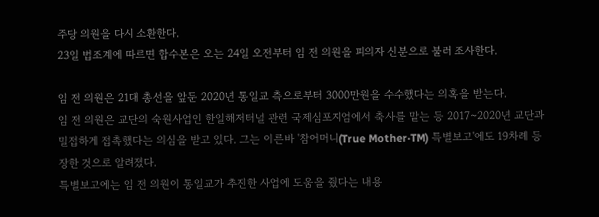주당 의원을 다시 소환한다.
23일 법조계에 따르면 합수본은 오는 24일 오전부터 임 전 의원을 피의자 신분으로 불러 조사한다.

임 전 의원은 21대 총선을 앞둔 2020년 통일교 측으로부터 3000만원을 수수했다는 의혹을 받는다.
임 전 의원은 교단의 숙원사업인 한일해저터널 관련 국제심포지엄에서 축사를 맡는 등 2017~2020년 교단과 밀접하게 접촉했다는 의심을 받고 있다. 그는 이른바 '참어머니(True Mother·TM) 특별보고'에도 19차례 등장한 것으로 알려졌다.
특별보고에는 임 전 의원이 통일교가 추진한 사업에 도움을 줬다는 내용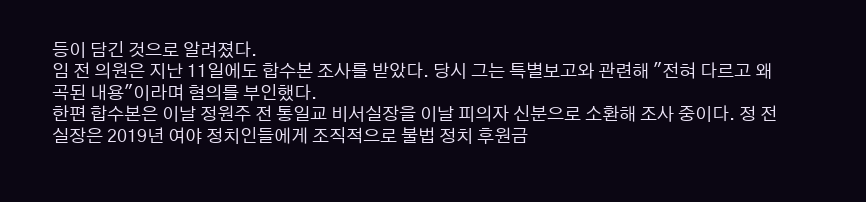등이 담긴 것으로 알려졌다.
임 전 의원은 지난 11일에도 합수본 조사를 받았다. 당시 그는 특별보고와 관련해 "전혀 다르고 왜곡된 내용"이라며 혐의를 부인했다.
한편 합수본은 이날 정원주 전 통일교 비서실장을 이날 피의자 신분으로 소환해 조사 중이다. 정 전 실장은 2019년 여야 정치인들에게 조직적으로 불법 정치 후원금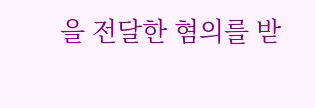을 전달한 혐의를 받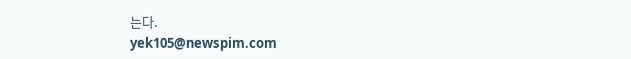는다.
yek105@newspim.com